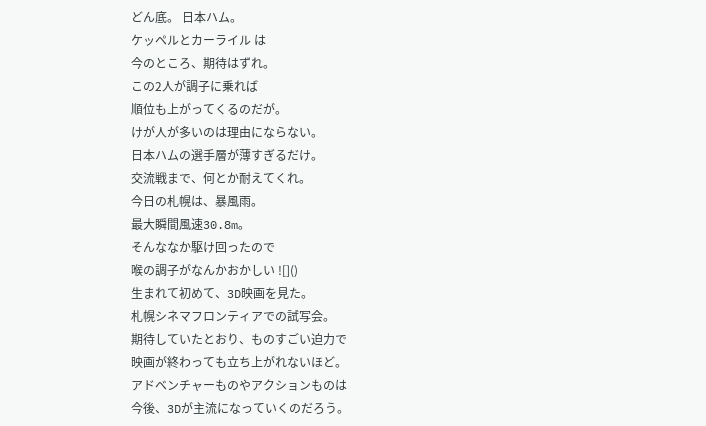どん底。 日本ハム。
ケッペルとカーライル は
今のところ、期待はずれ。
この2人が調子に乗れば
順位も上がってくるのだが。
けが人が多いのは理由にならない。
日本ハムの選手層が薄すぎるだけ。
交流戦まで、何とか耐えてくれ。
今日の札幌は、暴風雨。
最大瞬間風速30.8m。
そんななか駆け回ったので
喉の調子がなんかおかしい ![]()
生まれて初めて、3D映画を見た。
札幌シネマフロンティアでの試写会。
期待していたとおり、ものすごい迫力で
映画が終わっても立ち上がれないほど。
アドベンチャーものやアクションものは
今後、3Dが主流になっていくのだろう。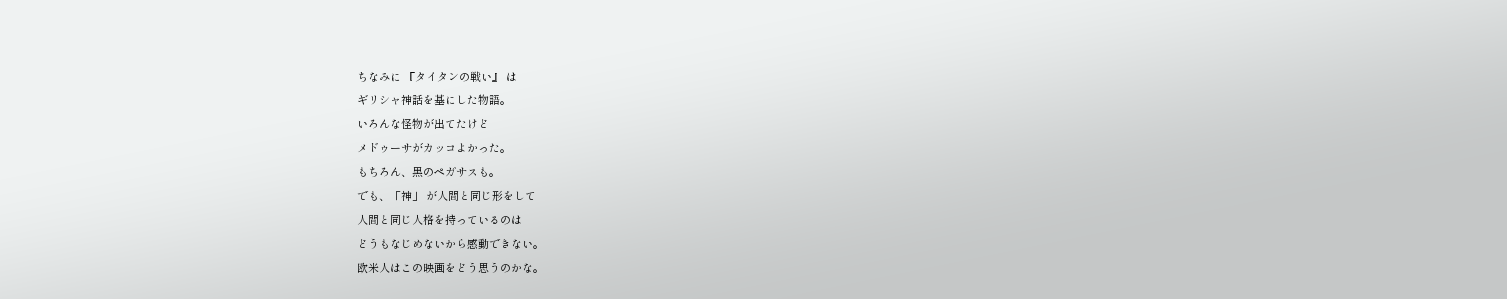ちなみに 『タイタンの戦い』 は
ギリシャ神話を基にした物語。
いろんな怪物が出てたけど
メドゥーサがカッコよかった。
もちろん、黒のペガサスも。
でも、「神」 が人間と同じ形をして
人間と同じ人格を持っているのは
どうもなじめないから感動できない。
欧米人はこの映画をどう思うのかな。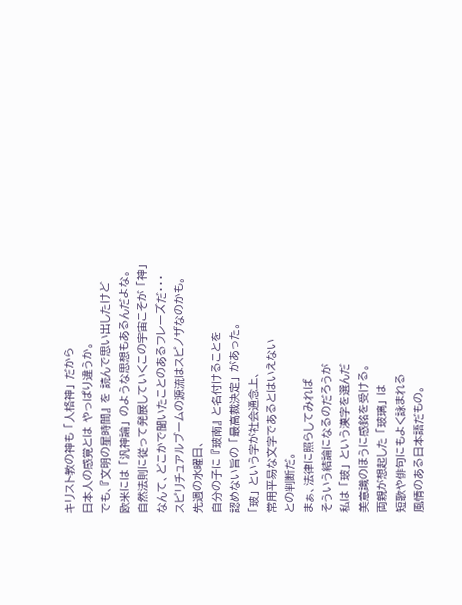キリスト教の神も 「人格神」 だから
日本人の感覚とは やっぱり違うか。
でも、『文明の星時間』 を 読んで思い出したけど
欧米には 「汎神論」 のような思想もあるんだよな。
自然法則に従って発展していくこの宇宙こそが 「神」
なんて、どこかで聞いたことのあるフレーズだ・・・
スピリチュアルブームの源流はスピノザなのかも。
先週の水曜日、
自分の子に 『玻南』 と名付けることを
認めない旨の 「最高裁決定」 があった。
「玻」 という字が社会通念上、
常用平易な文字であるとはいえない
との判断だ。
まぁ、法律に照らしてみれば
そういう結論になるのだろうが
私は 「玻」 という漢字を選んだ
美意識のほうに感銘を受ける。
両親が想起した 「玻璃」 は
短歌や俳句にもよく詠まれる
風情のある日本語だもの。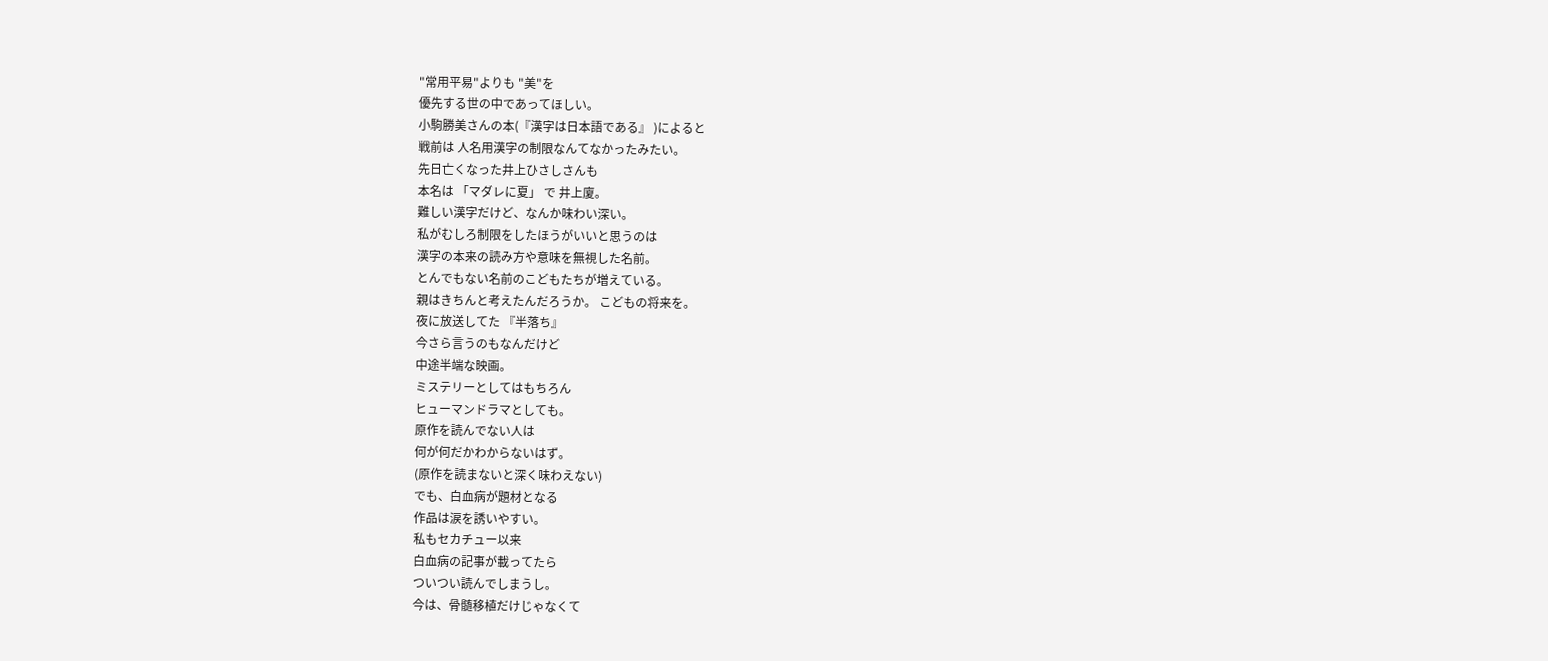"常用平易"よりも "美"を
優先する世の中であってほしい。
小駒勝美さんの本(『漢字は日本語である』 )によると
戦前は 人名用漢字の制限なんてなかったみたい。
先日亡くなった井上ひさしさんも
本名は 「マダレに夏」 で 井上廈。
難しい漢字だけど、なんか味わい深い。
私がむしろ制限をしたほうがいいと思うのは
漢字の本来の読み方や意味を無視した名前。
とんでもない名前のこどもたちが増えている。
親はきちんと考えたんだろうか。 こどもの将来を。
夜に放送してた 『半落ち』
今さら言うのもなんだけど
中途半端な映画。
ミステリーとしてはもちろん
ヒューマンドラマとしても。
原作を読んでない人は
何が何だかわからないはず。
(原作を読まないと深く味わえない)
でも、白血病が題材となる
作品は涙を誘いやすい。
私もセカチュー以来
白血病の記事が載ってたら
ついつい読んでしまうし。
今は、骨髄移植だけじゃなくて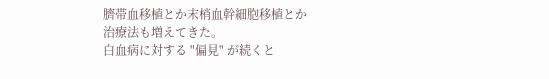臍帯血移植とか末梢血幹細胞移植とか
治療法も増えてきた。
白血病に対する "偏見" が続くと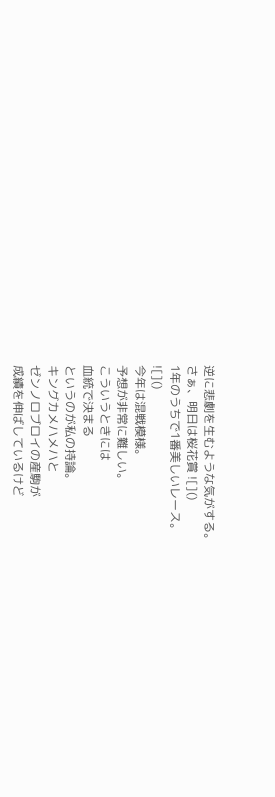逆に悲劇を生むような気がする。
さぁ、明日は桜花賞 ![]()
1年のうちで1番美しいレース。
![]()
今年は混戦模様。
予想が非常に難しい。
こういうときには
血統で決まる
というのが私の持論。
キングカメハメハと
ゼンノロブロイの産駒が
成績を伸ばしているけど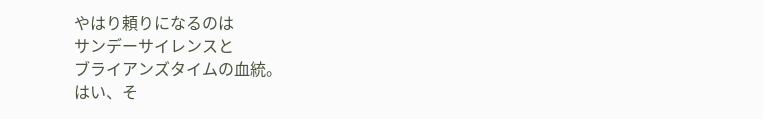やはり頼りになるのは
サンデーサイレンスと
ブライアンズタイムの血統。
はい、そ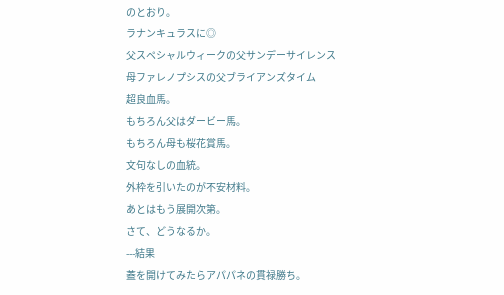のとおり。
ラナンキュラスに◎
父スペシャルウィークの父サンデーサイレンス
母ファレノプシスの父ブライアンズタイム
超良血馬。
もちろん父はダービー馬。
もちろん母も桜花賞馬。
文句なしの血統。
外枠を引いたのが不安材料。
あとはもう展開次第。
さて、どうなるか。
---結果
蓋を開けてみたらアパパネの貫禄勝ち。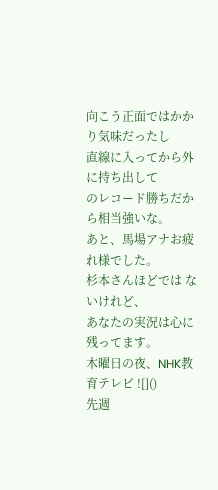向こう正面ではかかり気味だったし
直線に入ってから外に持ち出して
のレコード勝ちだから相当強いな。
あと、馬場アナお疲れ様でした。
杉本さんほどでは ないけれど、
あなたの実況は心に残ってます。
木曜日の夜、NHK教育テレビ ![]()
先週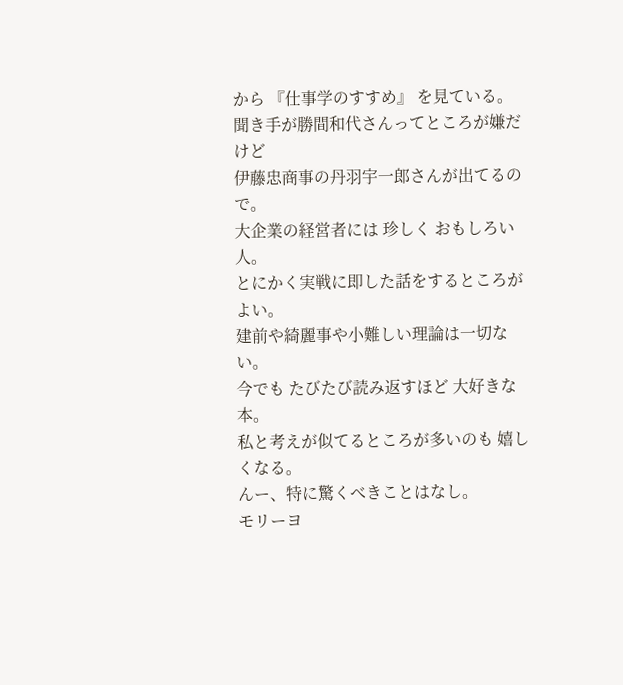から 『仕事学のすすめ』 を見ている。
聞き手が勝間和代さんってところが嫌だけど
伊藤忠商事の丹羽宇一郎さんが出てるので。
大企業の経営者には 珍しく おもしろい人。
とにかく実戦に即した話をするところがよい。
建前や綺麗事や小難しい理論は一切ない。
今でも たびたび読み返すほど 大好きな本。
私と考えが似てるところが多いのも 嬉しくなる。
んー、特に驚くべきことはなし。
モリーヨ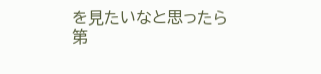を見たいなと思ったら
第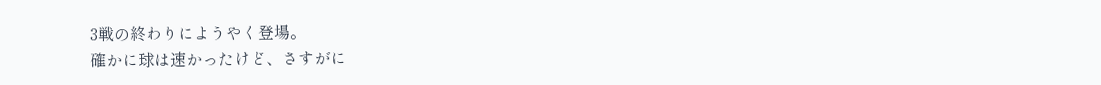3戦の終わりにようやく登場。
確かに球は速かったけど、さすがに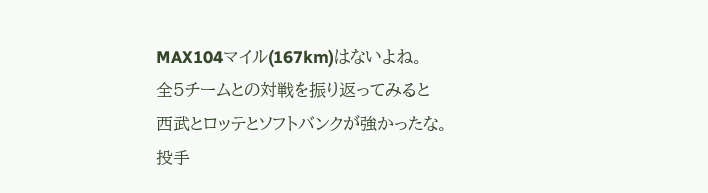MAX104マイル(167km)はないよね。
全5チームとの対戦を振り返ってみると
西武とロッテとソフトバンクが強かったな。
投手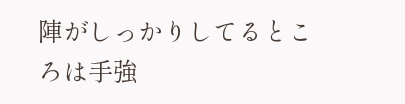陣がしっかりしてるところは手強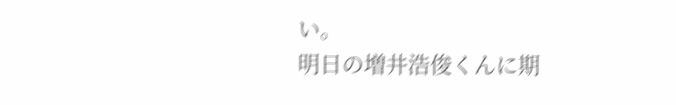い。
明日の増井浩俊くんに期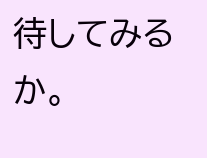待してみるか。